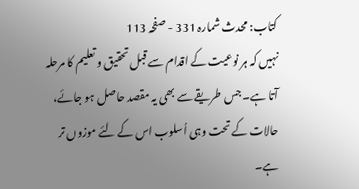کتاب: محدث شمارہ 331 - صفحہ 113
نہیں کہ ہر نوعیت کے اقدام سے قبل تحقیق و تعلیم کا مرحلہ آتا ہے۔ جس طریقے سے بھی یہ مقصد حاصل ہو جائے، حالات کے تحت وہی اُسلوب اس کے لئے موزوں تر ہے۔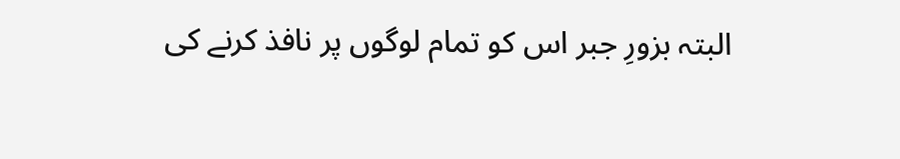البتہ بزورِ جبر اس کو تمام لوگوں پر نافذ کرنے کی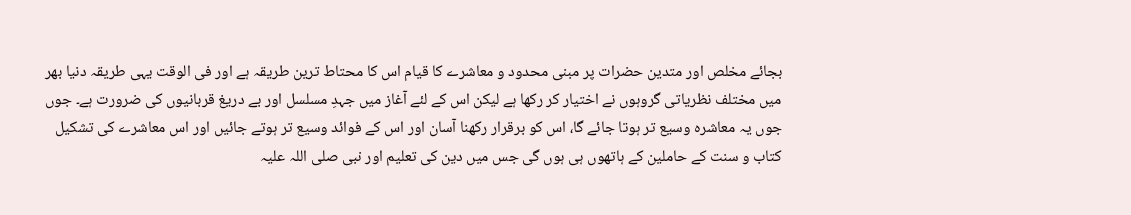بجائے مخلص اور متدین حضرات پر مبنی محدود و معاشرے کا قیام اس کا محتاط ترین طریقہ ہے اور فی الوقت یہی طریقہ دنیا بھر میں مختلف نظریاتی گروہوں نے اختیار کر رکھا ہے لیکن اس کے لئے آغاز میں جہدِ مسلسل اور بے دریغ قربانیوں کی ضرورت ہے۔ جوں جوں یہ معاشرہ وسیع تر ہوتا جائے گا، اس کو برقرار رکھنا آسان اور اس کے فوائد وسیع تر ہوتے جائیں اور اس معاشرے کی تشکیل کتاب و سنت کے حاملین کے ہاتھوں ہی ہوں گی جس میں دین کی تعلیم اور نبی صلی اللہ علیہ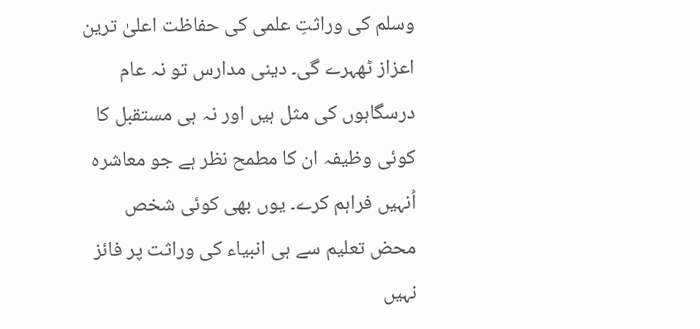وسلم کی وراثتِ علمی کی حفاظت اعلیٰ ترین اعزاز ٹھہرے گی۔ دینی مدارس تو نہ عام درسگاہوں کی مثل ہیں اور نہ ہی مستقبل کا کوئی وظیفہ ان کا مطمح نظر ہے جو معاشرہ اُنہیں فراہم کرے۔ یوں بھی کوئی شخص محض تعلیم سے ہی انبیاء کی وراثت پر فائز نہیں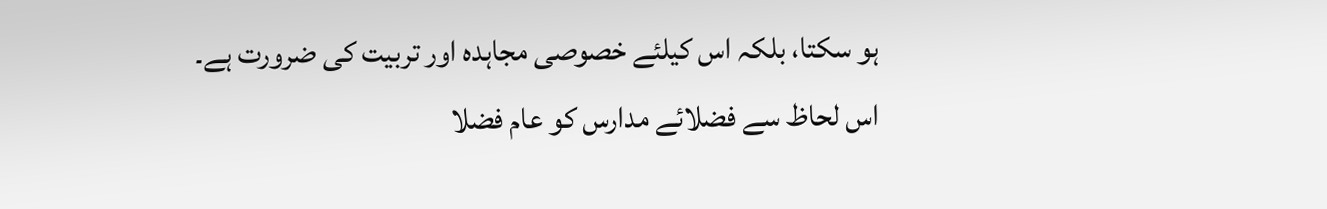ہو سکتا، بلکہ اس کیلئے خصوصی مجاہدہ اور تربیت کی ضرورت ہے۔ اس لحاظ سے فضلائے مدارس کو عام فضلا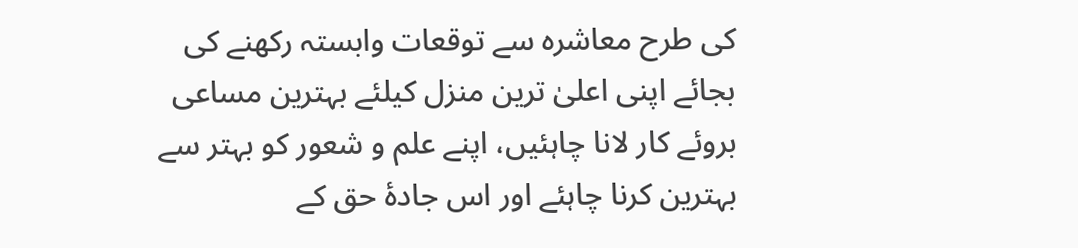کی طرح معاشرہ سے توقعات وابستہ رکھنے کی بجائے اپنی اعلیٰ ترین منزل کیلئے بہترین مساعی بروئے کار لانا چاہئیں، اپنے علم و شعور کو بہتر سے بہترین کرنا چاہئے اور اس جادۂ حق کے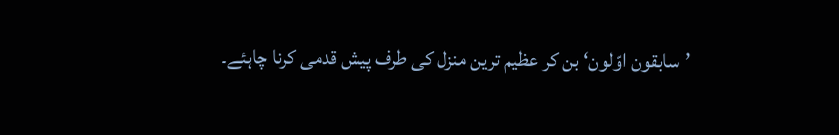’سابقون اوّلون‘ بن کر عظیم ترین منزل کی طرف پیش قدمی کرنا چاہئے۔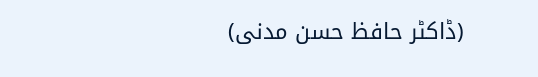(ڈاکٹر حافظ حسن مدنی)